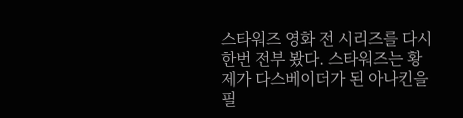스타워즈 영화 전 시리즈를 다시 한번 전부 봤다. 스타워즈는 황제가 다스베이더가 된 아나킨을 필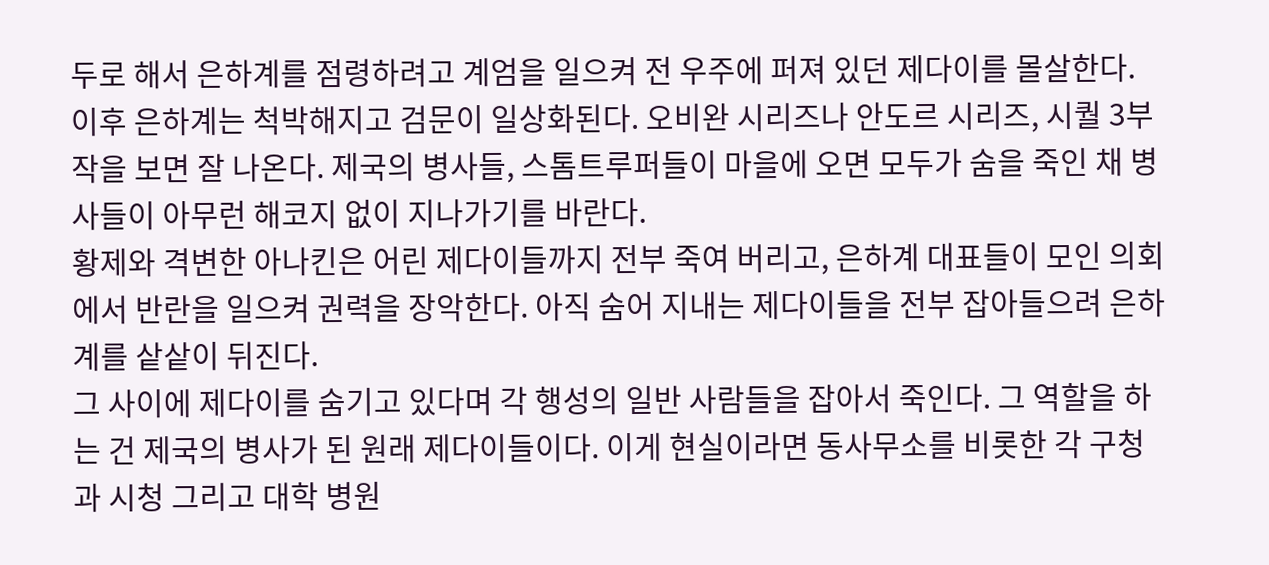두로 해서 은하계를 점령하려고 계엄을 일으켜 전 우주에 퍼져 있던 제다이를 몰살한다.
이후 은하계는 척박해지고 검문이 일상화된다. 오비완 시리즈나 안도르 시리즈, 시퀄 3부작을 보면 잘 나온다. 제국의 병사들, 스톰트루퍼들이 마을에 오면 모두가 숨을 죽인 채 병사들이 아무런 해코지 없이 지나가기를 바란다.
황제와 격변한 아나킨은 어린 제다이들까지 전부 죽여 버리고, 은하계 대표들이 모인 의회에서 반란을 일으켜 권력을 장악한다. 아직 숨어 지내는 제다이들을 전부 잡아들으려 은하계를 샅샅이 뒤진다.
그 사이에 제다이를 숨기고 있다며 각 행성의 일반 사람들을 잡아서 죽인다. 그 역할을 하는 건 제국의 병사가 된 원래 제다이들이다. 이게 현실이라면 동사무소를 비롯한 각 구청과 시청 그리고 대학 병원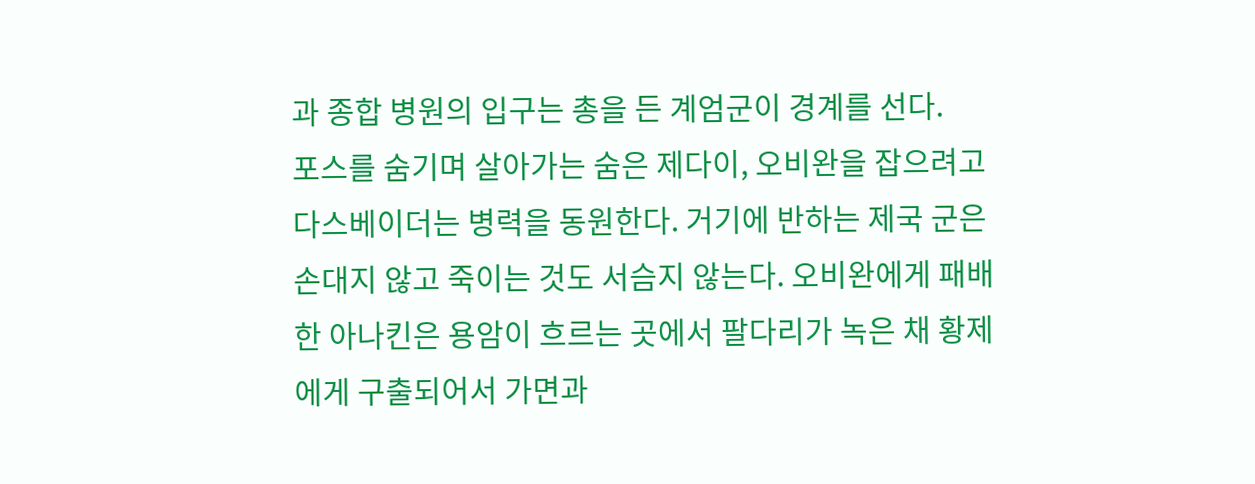과 종합 병원의 입구는 총을 든 계엄군이 경계를 선다.
포스를 숨기며 살아가는 숨은 제다이, 오비완을 잡으려고 다스베이더는 병력을 동원한다. 거기에 반하는 제국 군은 손대지 않고 죽이는 것도 서슴지 않는다. 오비완에게 패배한 아나킨은 용암이 흐르는 곳에서 팔다리가 녹은 채 황제에게 구출되어서 가면과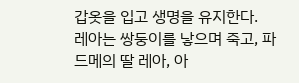갑옷을 입고 생명을 유지한다.
레아는 쌍둥이를 낳으며 죽고, 파드메의 딸 레아, 아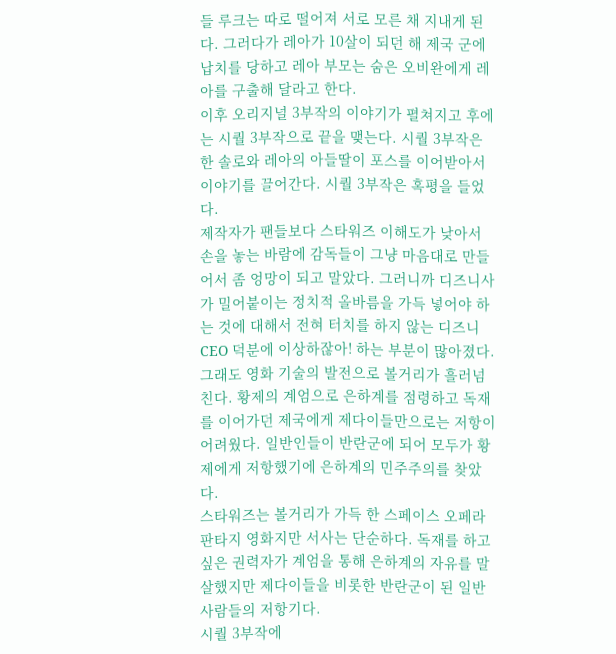들 루크는 따로 떨어져 서로 모른 채 지내게 된다. 그러다가 레아가 10살이 되던 해 제국 군에 납치를 당하고 레아 부모는 숨은 오비완에게 레아를 구출해 달라고 한다.
이후 오리지널 3부작의 이야기가 펼쳐지고 후에는 시퀄 3부작으로 끝을 맺는다. 시퀄 3부작은 한 솔로와 레아의 아들딸이 포스를 이어받아서 이야기를 끌어간다. 시퀄 3부작은 혹평을 들었다.
제작자가 팬들보다 스타워즈 이해도가 낮아서 손을 놓는 바람에 감독들이 그냥 마음대로 만들어서 좀 엉망이 되고 말았다. 그러니까 디즈니사가 밀어붙이는 정치적 올바름을 가득 넣어야 하는 것에 대해서 전혀 터치를 하지 않는 디즈니 CEO 덕분에 이상하잖아! 하는 부분이 많아졌다.
그래도 영화 기술의 발전으로 볼거리가 흘러넘친다. 황제의 계엄으로 은하계를 점령하고 독재를 이어가던 제국에게 제다이들만으로는 저항이 어려웠다. 일반인들이 반란군에 되어 모두가 황제에게 저항했기에 은하계의 민주주의를 찾았다.
스타워즈는 볼거리가 가득 한 스페이스 오페라 판타지 영화지만 서사는 단순하다. 독재를 하고 싶은 권력자가 계엄을 통해 은하계의 자유를 말살했지만 제다이들을 비롯한 반란군이 된 일반 사람들의 저항기다.
시퀄 3부작에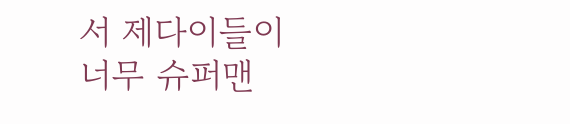서 제다이들이 너무 슈퍼맨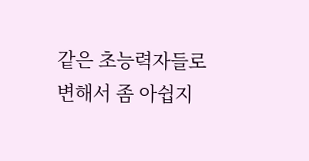같은 초능력자들로 변해서 좀 아쉽지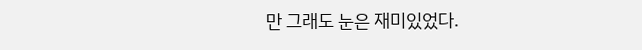만 그래도 눈은 재미있었다.